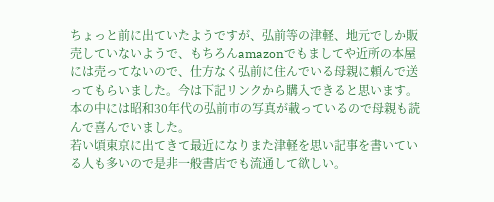ちょっと前に出ていたようですが、弘前等の津軽、地元でしか販売していないようで、もちろんamazonでもましてや近所の本屋には売ってないので、仕方なく弘前に住んでいる母親に頼んで送ってもらいました。今は下記リンクから購入できると思います。
本の中には昭和30年代の弘前市の写真が載っているので母親も読んで喜んでいました。
若い頃東京に出てきて最近になりまた津軽を思い記事を書いている人も多いので是非一般書店でも流通して欲しい。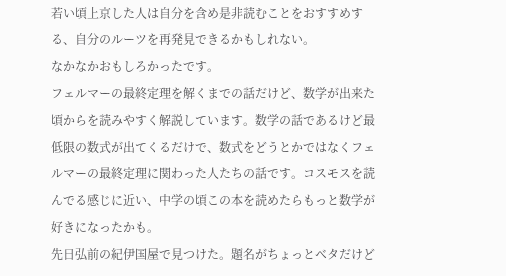若い頃上京した人は自分を含め是非読むことをおすすめする、自分のルーツを再発見できるかもしれない。
なかなかおもしろかったです。
フェルマーの最終定理を解くまでの話だけど、数学が出来た頃からを読みやすく解説しています。数学の話であるけど最低限の数式が出てくるだけで、数式をどうとかではなくフェルマーの最終定理に関わった人たちの話です。コスモスを読んでる感じに近い、中学の頃この本を読めたらもっと数学が好きになったかも。
先日弘前の紀伊国屋で見つけた。題名がちょっとベタだけど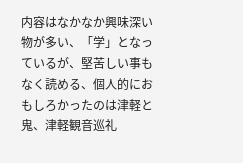内容はなかなか興味深い物が多い、「学」となっているが、堅苦しい事もなく読める、個人的におもしろかったのは津軽と鬼、津軽観音巡礼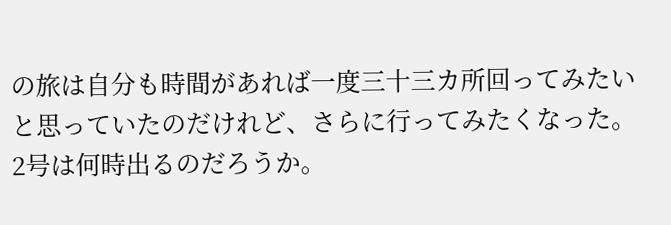の旅は自分も時間があれば一度三十三カ所回ってみたいと思っていたのだけれど、さらに行ってみたくなった。
2号は何時出るのだろうか。